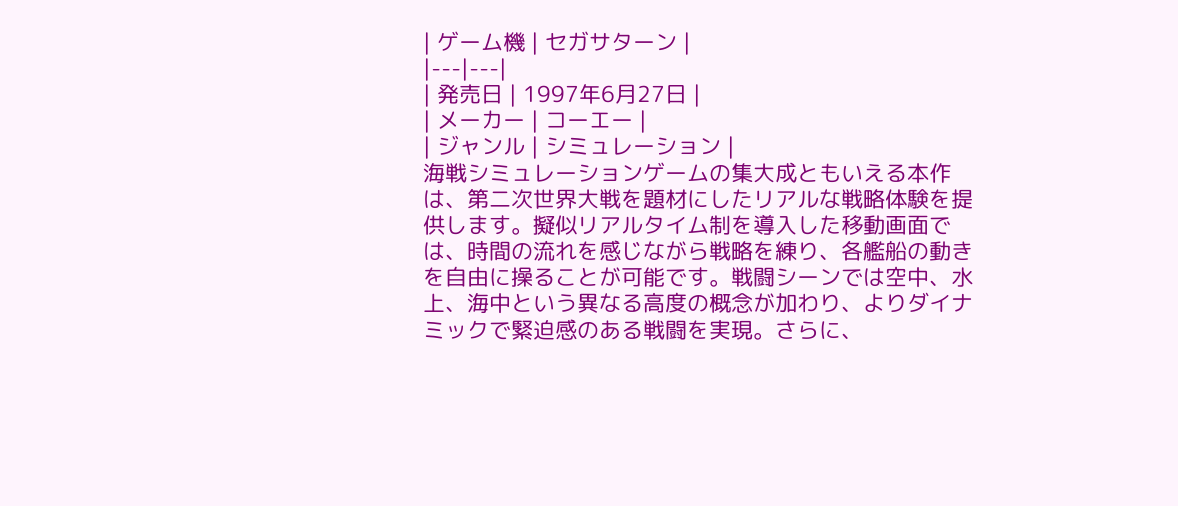| ゲーム機 | セガサターン |
|---|---|
| 発売日 | 1997年6月27日 |
| メーカー | コーエー |
| ジャンル | シミュレーション |
海戦シミュレーションゲームの集大成ともいえる本作は、第二次世界大戦を題材にしたリアルな戦略体験を提供します。擬似リアルタイム制を導入した移動画面では、時間の流れを感じながら戦略を練り、各艦船の動きを自由に操ることが可能です。戦闘シーンでは空中、水上、海中という異なる高度の概念が加わり、よりダイナミックで緊迫感のある戦闘を実現。さらに、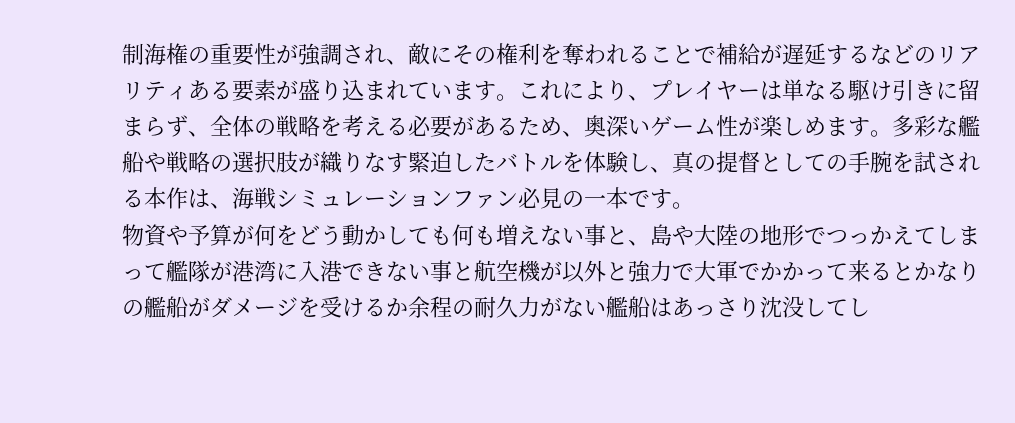制海権の重要性が強調され、敵にその権利を奪われることで補給が遅延するなどのリアリティある要素が盛り込まれています。これにより、プレイヤーは単なる駆け引きに留まらず、全体の戦略を考える必要があるため、奥深いゲーム性が楽しめます。多彩な艦船や戦略の選択肢が織りなす緊迫したバトルを体験し、真の提督としての手腕を試される本作は、海戦シミュレーションファン必見の一本です。
物資や予算が何をどう動かしても何も増えない事と、島や大陸の地形でつっかえてしまって艦隊が港湾に入港できない事と航空機が以外と強力で大軍でかかって来るとかなりの艦船がダメージを受けるか余程の耐久力がない艦船はあっさり沈没してし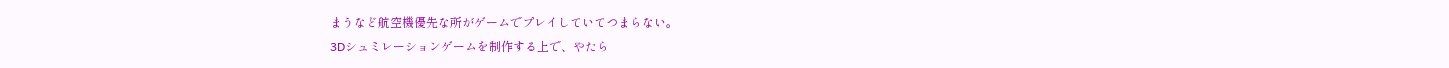まうなど航空機優先な所がゲームでプレイしていてつまらない。
3Dシュミレーションゲームを制作する上で、やたら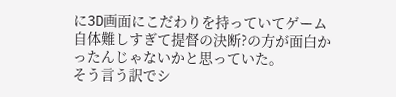に3D画面にこだわりを持っていてゲーム自体難しすぎて提督の決断?の方が面白かったんじゃないかと思っていた。
そう言う訳でシ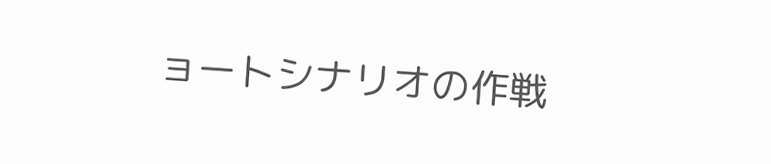ョートシナリオの作戦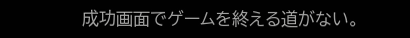成功画面でゲームを終える道がない。